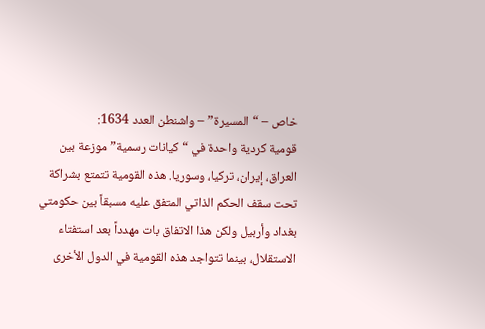خاص – “المسيرة” – واشنطن العدد 1634:
قومية كردية واحدة في “كيانات رسمية” موزعة بين العراق، إيران، تركيا، وسوريا. هذه القومية تتمتع بشراكة تحت سقف الحكم الذاتي المتفق عليه مسبقاً بين حكومتي بغداد وأربيل ولكن هذا الاتفاق بات مهدداً بعد استفتاء الاستقلال، بينما تتواجد هذه القومية في الدول الأخرى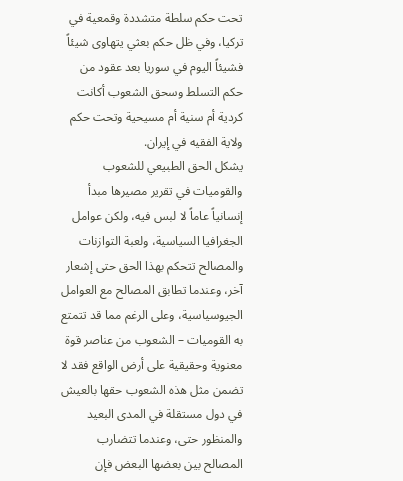تحت حكم سلطة متشددة وقمعية في تركيا، وفي ظل حكم بعثي يتهاوى شيئاً فشيئاً اليوم في سوريا بعد عقود من حكم التسلط وسحق الشعوب أكانت كردية أم سنية أم مسيحية وتحت حكم ولاية الفقيه في إيران.
يشكل الحق الطبيعي للشعوب والقوميات في تقرير مصيرها مبدأ إنسانياً عاماً لا لبس فيه، ولكن عوامل الجغرافيا السياسية، ولعبة التوازنات والمصالح تتحكم بهذا الحق حتى إشعار آخر، وعندما تطابق المصالح مع العوامل الجيوسياسية، وعلى الرغم مما قد تتمتع به القوميات – الشعوب من عناصر قوة معنوية وحقيقية على أرض الواقع فقد لا تضمن مثل هذه الشعوب حقها بالعيش في دول مستقلة في المدى البعيد والمنظور حتى، وعندما تتضارب المصالح بين بعضها البعض فإن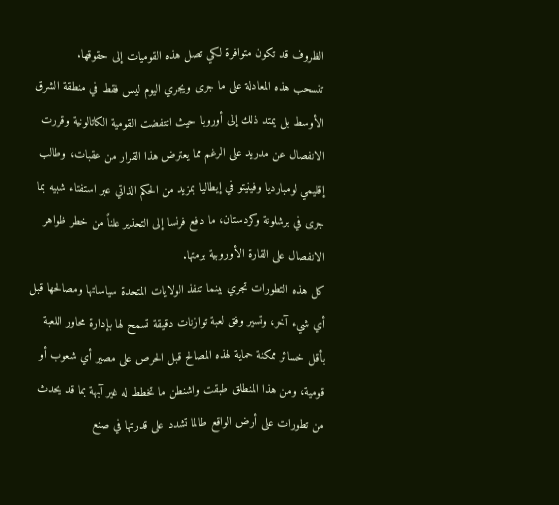الظروف قد تكون متوافرة لكي تصل هذه القوميات إلى حقوقها.
تنسحب هذه المعادلة على ما جرى ويجري اليوم ليس فقط في منطقة الشرق الأوسط بل يمتد ذلك إلى أوروبا حيث انتفضت القومية الكاتالونية وقررت الانفصال عن مدريد على الرغم مما يعترض هذا القرار من عقبات، وطالب إقليمي لومبارديا وفينيتو في إيطاليا بمزيد من الحكم الذاتي عبر استفتاء شبيه بما جرى في برشلونة وكردستان، ما دفع فرنسا إلى التحذير علناً من خطر ظواهر الانفصال على القارة الأوروبية برمتها.
كل هذه التطورات تجري بينما تنفذ الولايات المتحدة سياساتها ومصالحها قبل أي شيء آخر، وتسير وفق لعبة توازنات دقيقة تسمح لها بإدارة محاور اللعبة بأقل خسائر ممكنة حماية لهذه المصالح قبل الحرص على مصير أي شعوب أو قومية، ومن هذا المنطلق طبقت واشنطن ما تخطط له غير آبهة بما قد يحدث من تطورات على أرض الواقع طالما تشدد على قدرتها في صنع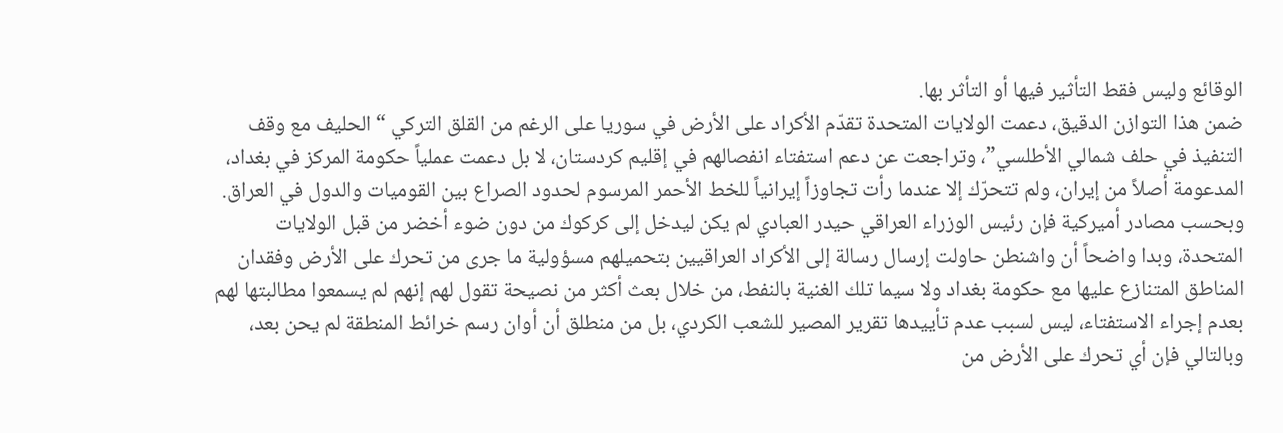الوقائع وليس فقط التأثير فيها أو التأثر بها.
ضمن هذا التوازن الدقيق، دعمت الولايات المتحدة تقدّم الأكراد على الأرض في سوريا على الرغم من القلق التركي “ الحليف مع وقف التنفيذ في حلف شمالي الأطلسي”، وتراجعت عن دعم استفتاء انفصالهم في إقليم كردستان، لا بل دعمت عملياً حكومة المركز في بغداد، المدعومة أصلاً من إيران، ولم تتحرّك إلا عندما رأت تجاوزاً إيرانياً للخط الأحمر المرسوم لحدود الصراع بين القوميات والدول في العراق. وبحسب مصادر أميركية فإن رئيس الوزراء العراقي حيدر العبادي لم يكن ليدخل إلى كركوك من دون ضوء أخضر من قبل الولايات المتحدة، وبدا واضحاً أن واشنطن حاولت إرسال رسالة إلى الأكراد العراقيين بتحميلهم مسؤولية ما جرى من تحرك على الأرض وفقدان المناطق المتنازع عليها مع حكومة بغداد ولا سيما تلك الغنية بالنفط، من خلال بعث أكثر من نصيحة تقول لهم إنهم لم يسمعوا مطالبتها لهم بعدم إجراء الاستفتاء، ليس لسبب عدم تأييدها تقرير المصير للشعب الكردي، بل من منطلق أن أوان رسم خرائط المنطقة لم يحن بعد، وبالتالي فإن أي تحرك على الأرض من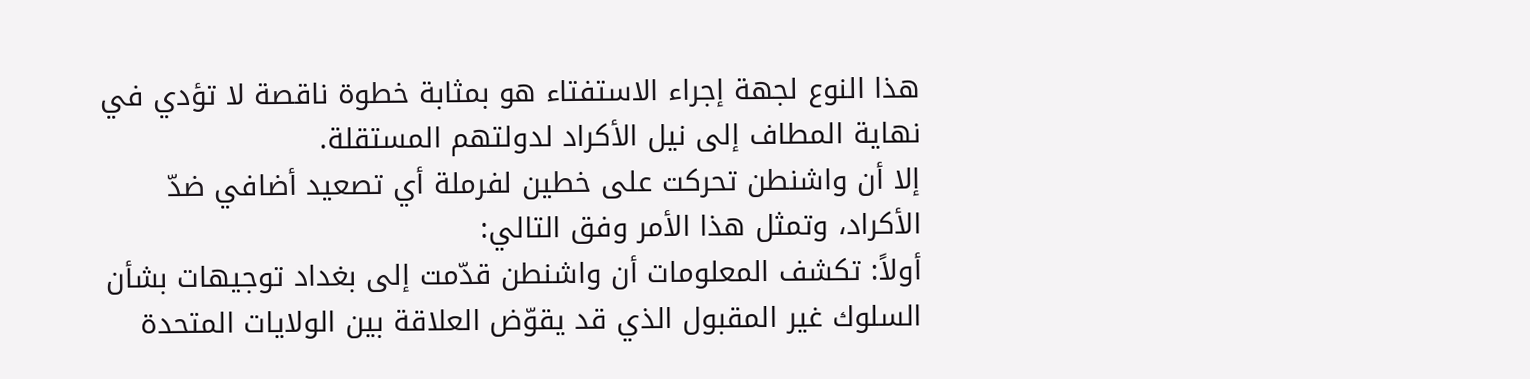هذا النوع لجهة إجراء الاستفتاء هو بمثابة خطوة ناقصة لا تؤدي في نهاية المطاف إلى نيل الأكراد لدولتهم المستقلة.
إلا أن واشنطن تحركت على خطين لفرملة أي تصعيد أضافي ضدّ الأكراد، وتمثل هذا الأمر وفق التالي:
أولاً: تكشف المعلومات أن واشنطن قدّمت إلى بغداد توجيهات بشأن السلوك غير المقبول الذي قد يقوّض العلاقة بين الولايات المتحدة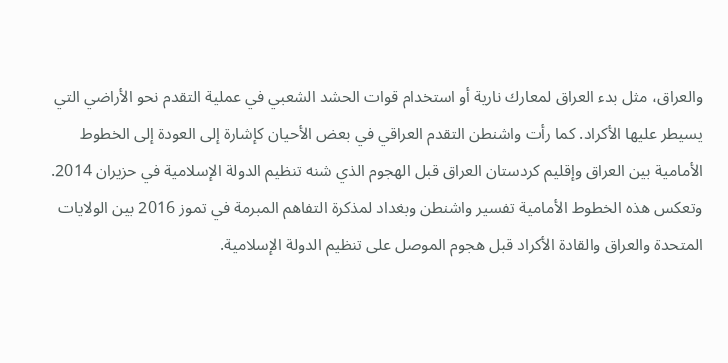والعراق، مثل بدء العراق لمعارك نارية أو استخدام قوات الحشد الشعبي في عملية التقدم نحو الأراضي التي يسيطر عليها الأكراد. كما رأت واشنطن التقدم العراقي في بعض الأحيان كإشارة إلى العودة إلى الخطوط الأمامية بين العراق وإقليم كردستان العراق قبل الهجوم الذي شنه تنظيم الدولة الإسلامية في حزيران 2014. وتعكس هذه الخطوط الأمامية تفسير واشنطن وبغداد لمذكرة التفاهم المبرمة في تموز 2016 بين الولايات المتحدة والعراق والقادة الأكراد قبل هجوم الموصل على تنظيم الدولة الإسلامية.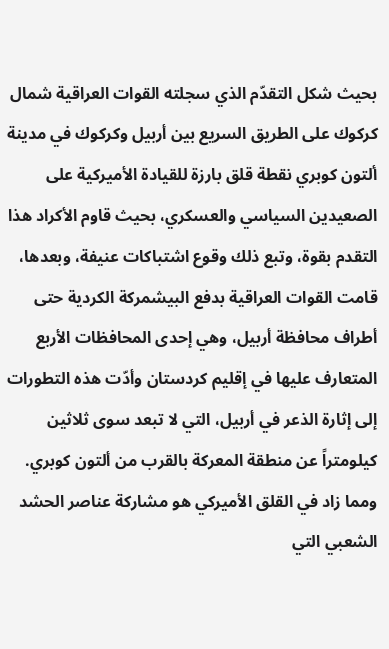بحيث شكل التقدّم الذي سجلته القوات العراقية شمال كركوك على الطريق السريع بين أربيل وكركوك في مدينة ألتون كوبري نقطة قلق بارزة للقيادة الأميركية على الصعيدين السياسي والعسكري، بحيث قاوم الأكراد هذا التقدم بقوة، وتبع ذلك وقوع اشتباكات عنيفة، وبعدها، قامت القوات العراقية بدفع البيشمركة الكردية حتى أطراف محافظة أربيل، وهي إحدى المحافظات الأربع المتعارف عليها في إقليم كردستان وأدّت هذه التطورات إلى إثارة الذعر في أربيل، التي لا تبعد سوى ثلاثين كيلومتراً عن منطقة المعركة بالقرب من ألتون كوبري.
ومما زاد في القلق الأميركي هو مشاركة عناصر الحشد الشعبي التي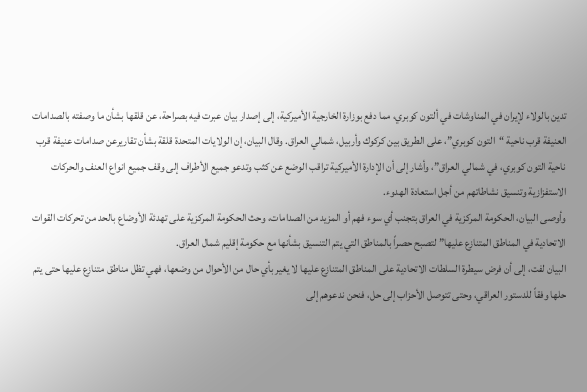تدين بالولاء لإيران في المناوشات في ألتون كوبري، مما دفع بوزارة الخارجية الأميركية، إلى إصدار بيان عبرت فيه بصراحة، عن قلقها بشأن ما وصفته بالصدامات العنيفة قرب ناحية “التون كوبري”، على الطريق بين كركوك وأربيل، شمالي العراق. وقال البيان، إن الولايات المتحدة قلقة بشأن تقاريرعن صدامات عنيفة قرب ناحية التون كوبري، في شمالي العراق”، وأشار إلى أن الإدارة الأميركية تراقب الوضع عن كثب وتدعو جميع الأطراف إلى وقف جميع انواع العنف والحركات الاستفزازية وتنسيق نشاطاتهم من أجل استعادة الهدوء.
وأوصى البيان، الحكومة المركزية في العراق بتجنب أي سوء فهم أو المزيد من الصدامات، وحث الحكومة المركزية على تهدئة الأوضاع بالحد من تحركات القوات الاتحادية في المناطق المتنازع عليها” لتصبح حصراً بالمناطق التي يتم التنسيق بشأنها مع حكومة إقليم شمال العراق.
البيان لفت، إلى أن فرض سيطرة السلطات الاتحادية على المناطق المتنازع عليها لا يغير بأي حال من الأحوال من وضعها، فهي تظل مناطق متنازع عليها حتى يتم حلها وفقاً للدستور العراقي، وحتى تتوصل الأحزاب إلى حل، فنحن ندعوهم إلى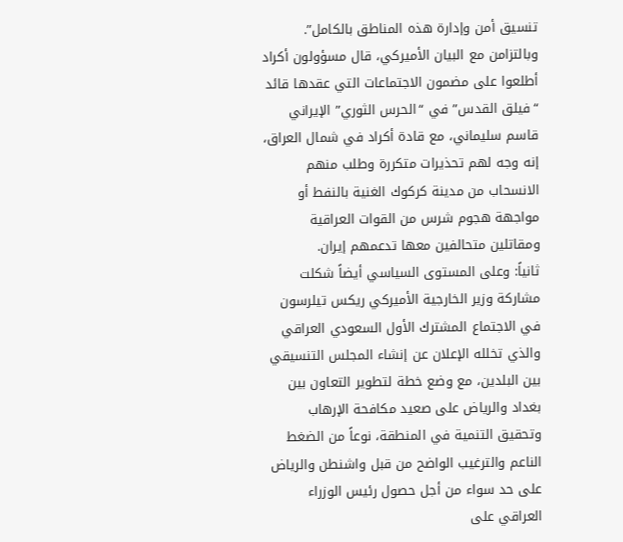تنسيق أمن وإدارة هذه المناطق بالكامل”.
وبالتزامن مع البيان الأميركي، قال مسؤولون أكراد أطلعوا على مضمون الاجتماعات التي عقدها قائد “فيلق القدس” في “الحرس الثوري” الإيراني قاسم سليماني، مع قادة أكراد في شمال العراق، إنه وجه لهم تحذيرات متكررة وطلب منهم الانسحاب من مدينة كركوك الغنية بالنفط أو مواجهة هجوم شرس من القوات العراقية ومقاتلين متحالفين معها تدعمهم إيران.
ثانياً: وعلى المستوى السياسي أيضاً شكلت مشاركة وزير الخارجية الأميركي ريكس تيلرسون في الاجتماع المشترك الأول السعودي العراقي والذي تخلله الإعلان عن إنشاء المجلس التنسيقي بين البلدين، مع وضع خطة لتطوير التعاون بين بغداد والرياض على صعيد مكافحة الإرهاب وتحقيق التنمية في المنطقة، نوعاً من الضغط الناعم والترغيب الواضح من قبل واشنطن والرياض على حد سواء من أجل حصول رئيس الوزراء العراقي على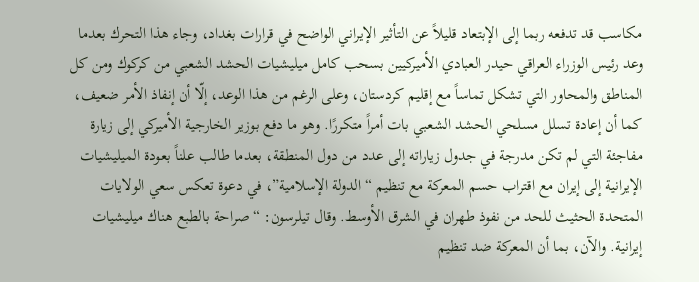مكاسب قد تدفعه ربما إلى الإبتعاد قليلاً عن التأثير الإيراني الواضح في قرارات بغداد، وجاء هذا التحرك بعدما وعد رئيس الوزراء العراقي حيدر العبادي الأميركيين بسحب كامل ميليشيات الحشد الشعبي من كركوك ومن كل المناطق والمحاور التي تشكل تماساً مع إقليم كردستان، وعلى الرغم من هذا الوعد، إلّا أن إنفاذ الأمر ضعيف، كما أن إعادة تسلل مسلحي الحشد الشعبي بات أمراً متكررًا. وهو ما دفع بوزير الخارجية الأميركي إلى زيارة مفاجئة التي لم تكن مدرجة في جدول زياراته إلى عدد من دول المنطقة، بعدما طالب علناً بعودة الميليشيات الإيرانية إلى إيران مع اقتراب حسم المعركة مع تنظيم “الدولة الإسلامية”، في دعوة تعكس سعي الولايات المتحدة الحثيث للحد من نفوذ طهران في الشرق الأوسط. وقال تيلرسون: “صراحة بالطبع هناك ميليشيات إيرانية. والآن، بما أن المعركة ضد تنظيم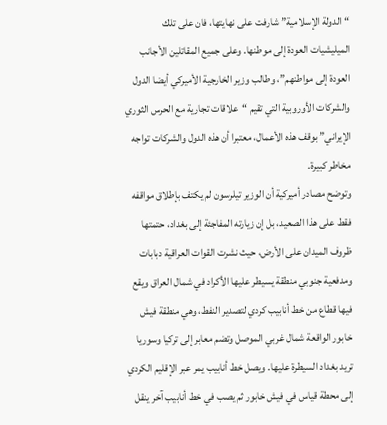“الدولة الإسلامية” شارفت على نهايتها، فان على تلك الميليشيات العودة إلى موطنها. وعلى جميع المقاتلين الأجانب العودة إلى مواطنهم”، وطالب وزير الخارجية الأميركي أيضا الدول والشركات الأوروبية التي تقيم “علاقات تجارية مع الحرس الثوري الإيراني” بوقف هذه الأعمال، معتبرا أن هذه الدول والشركات تواجه مخاطر كبيرة.
وتوضح مصادر أميركية أن الوزير تيلرسون لم يكتف بإطلاق مواقفه فقط على هذا الصعيد، بل إن زيارته المفاجئة إلى بغداد، حتمتها ظروف الميدان على الأرض، حيث نشرت القوات العراقية دبابات ومدفعية جنوبي منطقة يسيطر عليها الأكراد في شمال العراق ويقع فيها قطاع من خط أنابيب كردي لتصدير النفط، وهي منطقة فيش خابور الواقعة شمال غربي الموصل وتضم معابر إلى تركيا وسوريا تريد بغداد السيطرة عليها. ويصل خط أنابيب يمر عبر الإقليم الكردي إلى محطة قياس في فيش خابور ثم يصب في خط أنابيب آخر ينقل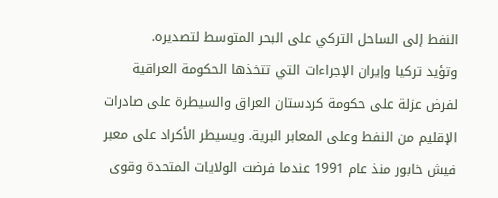النفط إلى الساحل التركي على البحر المتوسط لتصديره.
وتؤيد تركيا وإيران الإجراءات التي تتخذها الحكومة العراقية لفرض عزلة على حكومة كردستان العراق والسيطرة على صادرات الإقليم من النفط وعلى المعابر البرية. ويسيطر الأكراد على معبر فيش خابور منذ عام 1991 عندما فرضت الولايات المتحدة وقوى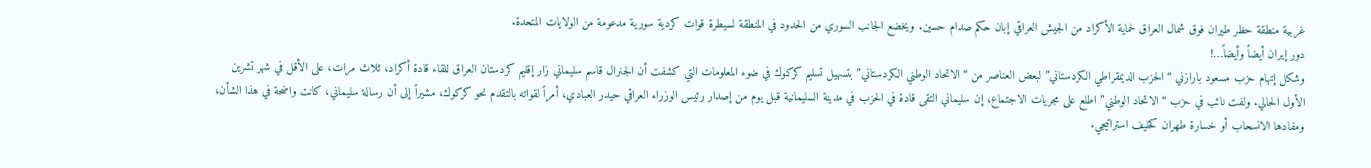غربية منطقة حظر طيران فوق شمال العراق لحماية الأكراد من الجيش العراقي إبان حكم صدام حسين. ويخضع الجانب السوري من الحدود في المنطقة لسيطرة قوات كردية سورية مدعومة من الولايات المتحدة.
دور إيران أيضاً وأيضاً…!
وشكل إتهام حزب مسعود بارازني “ الحزب الديمقراطي الكردستاني” لبعض العناصر من “الاتحاد الوطني الكردستاني” بتسهيل تسليم كركوك في ضوء المعلومات التي كشفت أن الجنرال قاسم سليماني زار إقليم كردستان العراق للقاء قادة أكراد، ثلاث مرات، على الأقل في شهر تشرين الأول الحالي. ولفت نائب في حزب “الاتحاد الوطني” اطلع على مجريات الاجتماع، إن سليماني التقى قادة في الحزب في مدينة السليمانية قبل يوم من إصدار رئيس الوزراء العراقي حيدر العبادي، أمراً لقواته بالتقدم نحو كركوك، مشيراً إلى أن رسالة سليماني، كانت واضحة في هذا الشأن، ومفادها الانسحاب أو خسارة طهران كحليف استراتيجي.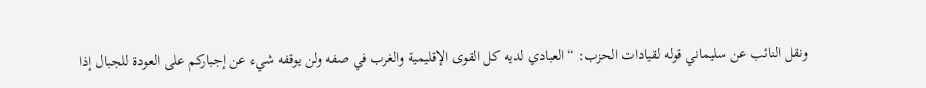ونقل النائب عن سليماني قوله لقيادات الحزب: “العبادي لديه كل القوى الإقليمية والغرب في صفه ولن يوقفه شيء عن إجباركم على العودة للجبال إذا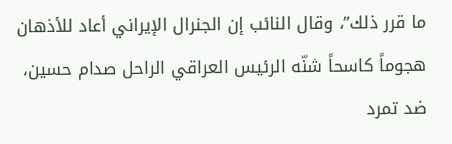ما قرر ذلك”، وقال النائب إن الجنرال الإيراني أعاد للأذهان هجوماً كاسحاً شنّه الرئيس العراقي الراحل صدام حسين، ضد تمرد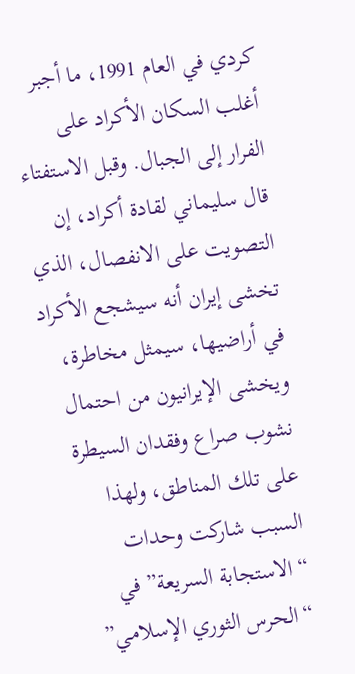كردي في العام 1991، ما أجبر أغلب السكان الأكراد على الفرار إلى الجبال. وقبل الاستفتاء قال سليماني لقادة أكراد، إن التصويت على الانفصال، الذي تخشى إيران أنه سيشجع الأكراد في أراضيها، سيمثل مخاطرة، ويخشى الإيرانيون من احتمال نشوب صراع وفقدان السيطرة على تلك المناطق، ولهذا السبب شاركت وحدات “الاستجابة السريعة” في “الحرس الثوري الإسلامي”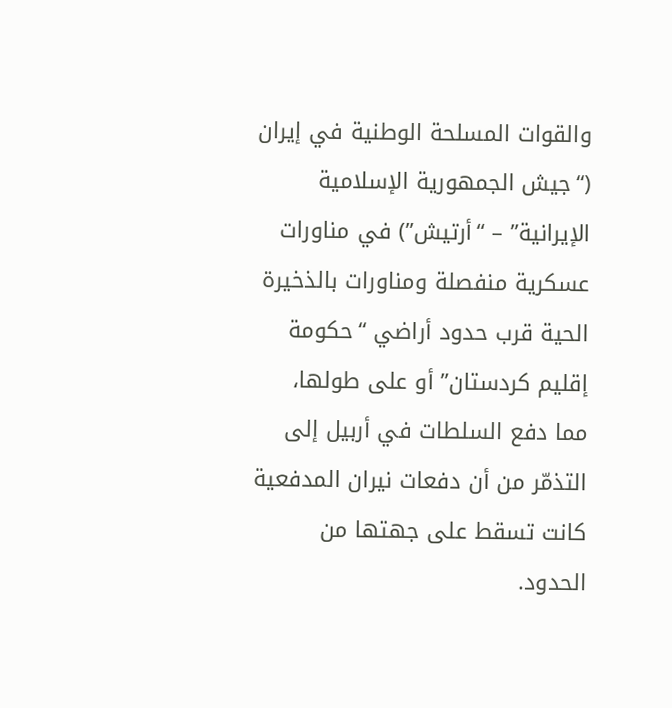والقوات المسلحة الوطنية في إيران (“جيش الجمهورية الإسلامية الإيرانية” – “أرتيش”) في مناورات عسكرية منفصلة ومناورات بالذخيرة الحية قرب حدود أراضي “حكومة إقليم كردستان” أو على طولها، مما دفع السلطات في أربيل إلى التذمّر من أن دفعات نيران المدفعية كانت تسقط على جهتها من الحدود.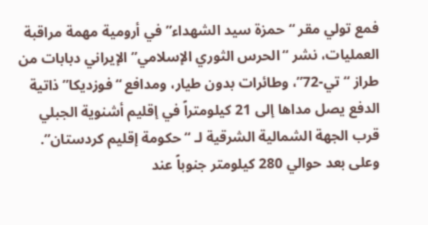فمع تولي مقر “حمزة سيد الشهداء” في أرومية مهمة مراقبة العمليات، نشر “الحرس الثوري الإسلامي” الإيراني دبابات من طراز “تي-72”، وطائرات بدون طيار، ومدافع “فوزديكا” ذاتية الدفع يصل مداها إلى 21 كيلومتراً في إقليم أشنوية الجبلي قرب الجهة الشمالية الشرقية لـ “حكومة إقليم كردستان”. وعلى بعد حوالي 280 كيلومتر جنوباً عند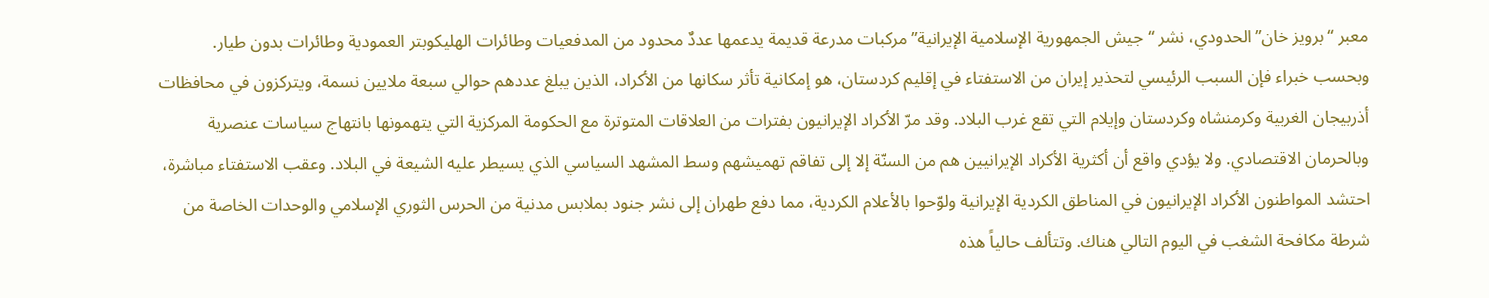معبر “برويز خان” الحدودي، نشر “جيش الجمهورية الإسلامية الإيرانية” مركبات مدرعة قديمة يدعمها عددٌ محدود من المدفعيات وطائرات الهليكوبتر العمودية وطائرات بدون طيار. وبحسب خبراء فإن السبب الرئيسي لتحذير إيران من الاستفتاء في إقليم كردستان، هو إمكانية تأثر سكانها من الأكراد، الذين يبلغ عددهم حوالي سبعة ملايين نسمة، ويتركزون في محافظات أذربيجان الغربية وكرمنشاه وكردستان وإيلام التي تقع غرب البلاد. وقد مرّ الأكراد الإيرانيون بفترات من العلاقات المتوترة مع الحكومة المركزية التي يتهمونها بانتهاج سياسات عنصرية وبالحرمان الاقتصادي. ولا يؤدي واقع أن أكثرية الأكراد الإيرانيين هم من السنّة إلا إلى تفاقم تهميشهم وسط المشهد السياسي الذي يسيطر عليه الشيعة في البلاد. وعقب الاستفتاء مباشرة، احتشد المواطنون الأكراد الإيرانيون في المناطق الكردية الإيرانية ولوّحوا بالأعلام الكردية، مما دفع طهران إلى نشر جنود بملابس مدنية من الحرس الثوري الإسلامي والوحدات الخاصة من شرطة مكافحة الشغب في اليوم التالي هناك. وتتألف حالياً هذه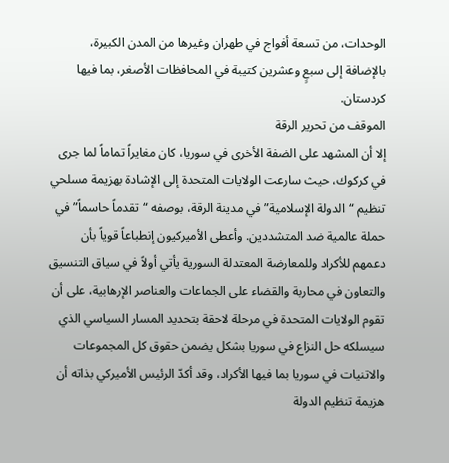الوحدات، من تسعة أفواج في طهران وغيرها من المدن الكبيرة، بالإضافة إلى سبعٍ وعشرين كتيبة في المحافظات الأصغر، بما فيها كردستان.
الموقف من تحرير الرقة
إلا أن المشهد على الضفة الأخرى في سوريا، كان مغايراً تماماً لما جرى في كركوك، حيث سارعت الولايات المتحدة إلى الإشادة بهزيمة مسلحي تنظيم “الدولة الإسلامية” في مدينة الرقة، بوصفه “تقدماً حاسماً” في حملة عالمية ضد المتشددين. وأعطى الأميركيون إنطباعاً قوياً بأن دعمهم للأكراد وللمعارضة المعتدلة السورية يأتي أولاً في سياق التنسيق والتعاون في محاربة والقضاء على الجماعات والعناصر الإرهابية، على أن تقوم الولايات المتحدة في مرحلة لاحقة بتحديد المسار السياسي الذي سيسلكه حل النزاع في سوريا بشكل يضمن حقوق كل المجموعات والاتنيات في سوريا بما فيها الأكراد، وقد أكدّ الرئيس الأميركي بذاته أن هزيمة تنظيم الدولة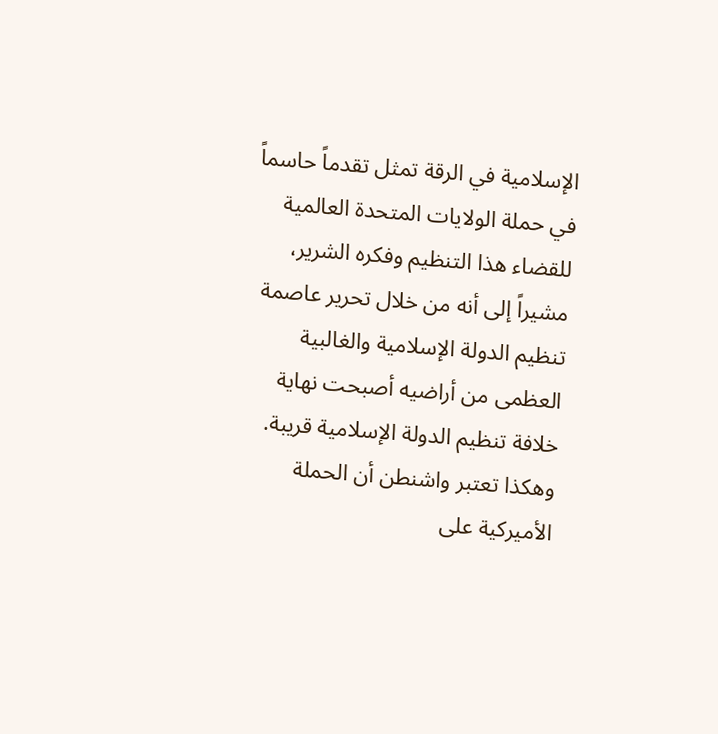الإسلامية في الرقة تمثل تقدماً حاسماً في حملة الولايات المتحدة العالمية للقضاء هذا التنظيم وفكره الشرير، مشيراً إلى أنه من خلال تحرير عاصمة تنظيم الدولة الإسلامية والغالبية العظمى من أراضيه أصبحت نهاية خلافة تنظيم الدولة الإسلامية قريبة. وهكذا تعتبر واشنطن أن الحملة الأميركية على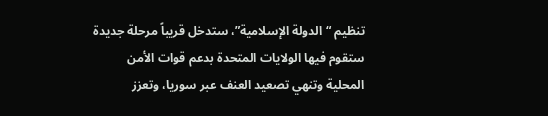تنظيم “الدولة الإسلامية”، ستدخل قريباً مرحلة جديدة ستقوم فيها الولايات المتحدة بدعم قوات الأمن المحلية وتنهي تصعيد العنف عبر سوريا، وتعزز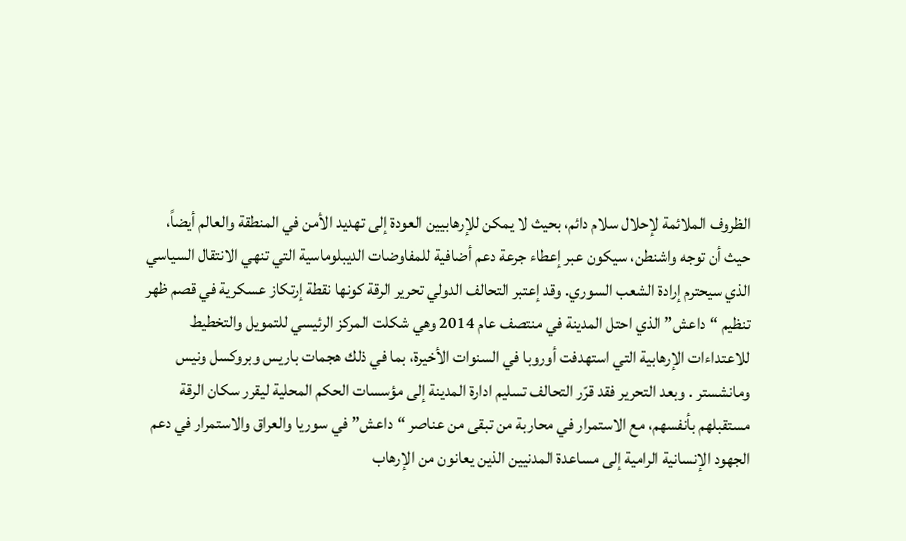الظروف الملائمة لإحلال سلام دائم، بحيث لا يمكن للإرهابيين العودة إلى تهديد الأمن في المنطقة والعالم أيضاً، حيث أن توجه واشنطن، سيكون عبر إعطاء جرعة دعم أضافية للمفاوضات الديبلوماسية التي تنهي الانتقال السياسي الذي سيحترم إرادة الشعب السوري. وقد إعتبر التحالف الدولي تحرير الرقة كونها نقطة إرتكاز عسكرية في قصم ظهر تنظيم “داعش” الذي احتل المدينة في منتصف عام 2014 وهي شكلت المركز الرئيسي للتمويل والتخطيط للاعتداءات الإرهابية التي استهدفت أوروبا في السنوات الأخيرة، بما في ذلك هجمات باريس وبروكسل ونيس ومانشستر . وبعد التحرير فقد قرّر التحالف تسليم ادارة المدينة إلى مؤسسات الحكم المحلية ليقرر سكان الرقة مستقبلهم بأنفسهم، مع الاستمرار في محاربة من تبقى من عناصر “داعش” في سوريا والعراق والاستمرار في دعم الجهود الإنسانية الرامية إلى مساعدة المدنيين الذين يعانون من الإرهاب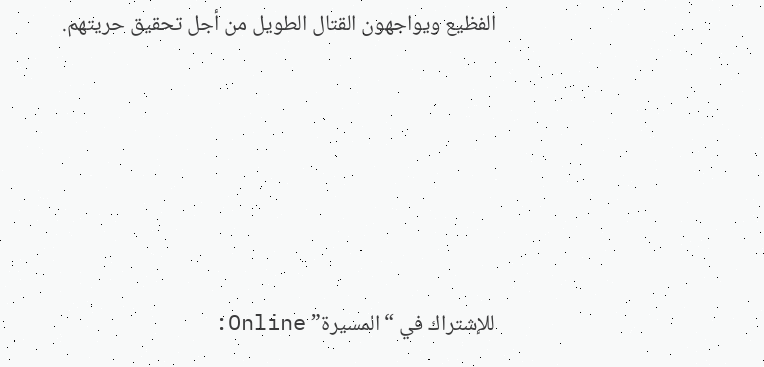الفظيع ويواجهون القتال الطويل من أجل تحقيق حريتهم.







للإشتراك في “المسيرة” Online: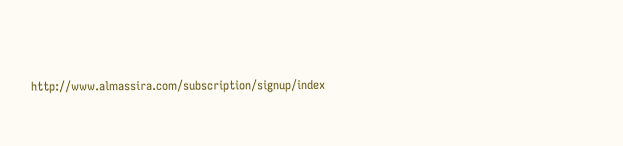http://www.almassira.com/subscription/signup/index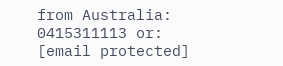from Australia: 0415311113 or: [email protected]